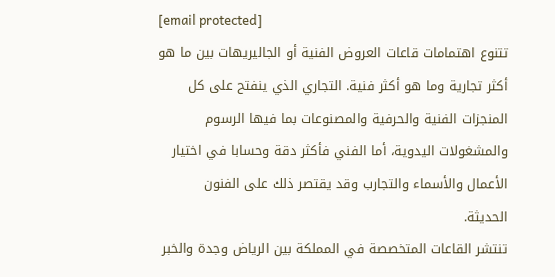[email protected]
تتنوع اهتمامات قاعات العروض الفنية أو الجاليريهات بين ما هو أكثر تجارية وما هو أكثر فنية. التجاري الذي ينفتح على كل المنجزات الفنية والحرفية والمصنوعات بما فيها الرسوم والمشغولات اليدوية، أما الفني فأكثر دقة وحسابا في اختيار الأعمال والأسماء والتجارب وقد يقتصر ذلك على الفنون الحديثة.
تنتشر القاعات المتخصصة في المملكة بين الرياض وجدة والخبر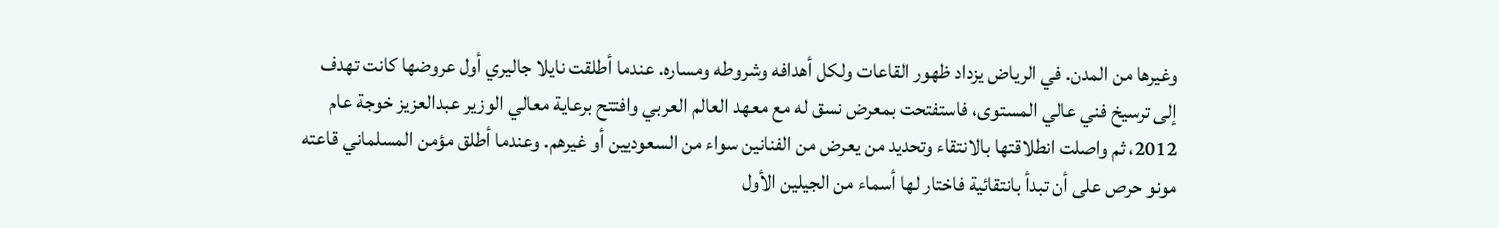وغيرها من المدن. في الرياض يزداد ظهور القاعات ولكل أهدافه وشروطه ومساره. عندما أطلقت نايلا جاليري أول عروضها كانت تهدف إلى ترسيخ فني عالي المستوى، فاستفتحت بمعرض نسق له مع معهد العالم العربي وافتتح برعاية معالي الوزير عبدالعزيز خوجة عام 2012، ثم واصلت انطلاقتها بالانتقاء وتحديد من يعرض من الفنانين سواء من السعوديين أو غيرهم. وعندما أطلق مؤمن المسلماني قاعته مونو حرص على أن تبدأ بانتقائية فاختار لها أسماء من الجيلين الأول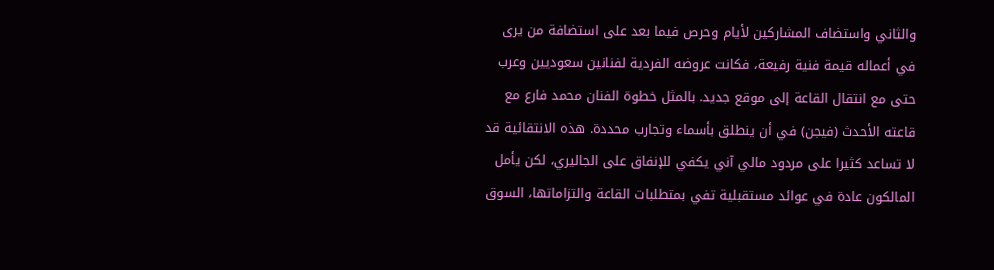والثاني واستضاف المشاركين لأيام وحرص فيما بعد على استضافة من يرى في أعماله قيمة فنية رفيعة، فكانت عروضه الفردية لفنانين سعوديين وعرب حتى مع انتقال القاعة إلى موقع جديد. بالمثل خطوة الفنان محمد فارع مع قاعته الأحدث (فيجن) في أن ينطلق بأسماء وتجارب محددة. هذه الانتقائية قد لا تساعد كثيرا على مردود مالي آني يكفي للإنفاق على الجاليري، لكن يأمل المالكون عادة في عوائد مستقبلية تفي بمتطلبات القاعة والتزاماتها، السوق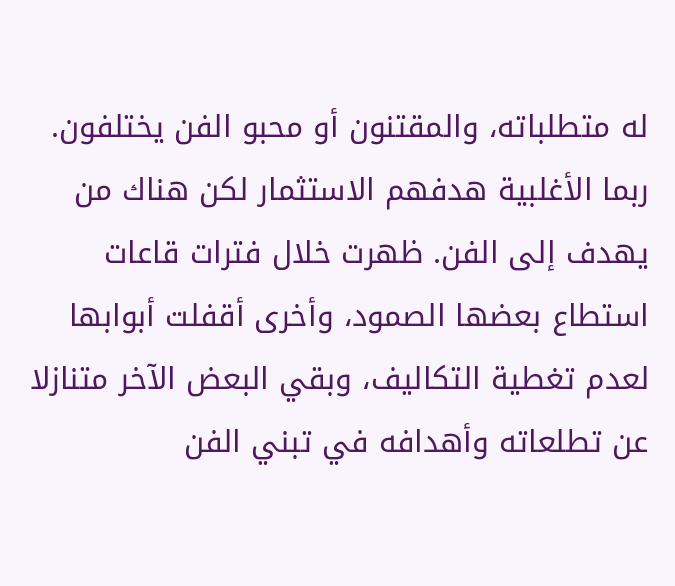له متطلباته، والمقتنون أو محبو الفن يختلفون. ربما الأغلبية هدفهم الاستثمار لكن هناك من يهدف إلى الفن. ظهرت خلال فترات قاعات استطاع بعضها الصمود، وأخرى أقفلت أبوابها لعدم تغطية التكاليف، وبقي البعض الآخر متنازلا عن تطلعاته وأهدافه في تبني الفن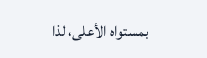بمستواه الأعلى، لذا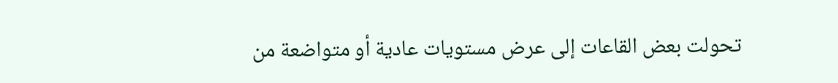تحولت بعض القاعات إلى عرض مستويات عادية أو متواضعة من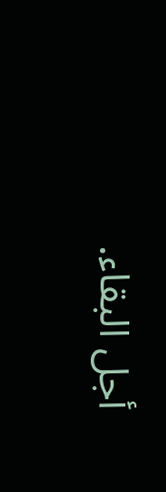أجل البقاء.